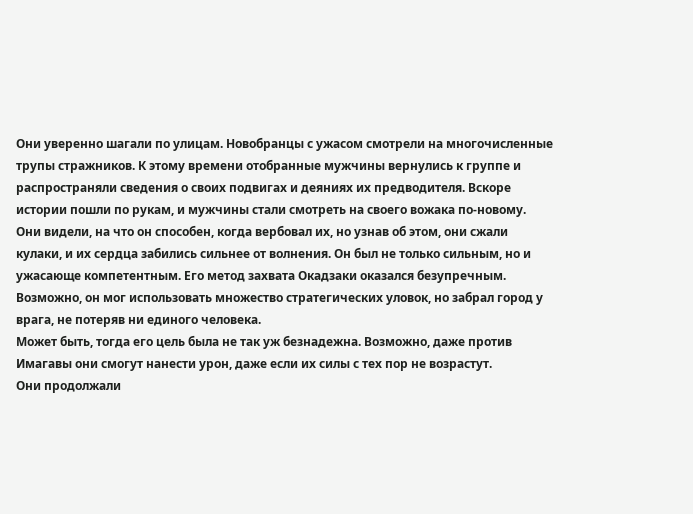Они уверенно шагали по улицам. Новобранцы с ужасом смотрели на многочисленные трупы стражников. К этому времени отобранные мужчины вернулись к группе и распространяли сведения о своих подвигах и деяниях их предводителя. Вскоре истории пошли по рукам, и мужчины стали смотреть на своего вожака по-новому.
Они видели, на что он способен, когда вербовал их, но узнав об этом, они сжали кулаки, и их сердца забились сильнее от волнения. Он был не только сильным, но и ужасающе компетентным. Его метод захвата Окадзаки оказался безупречным. Возможно, он мог использовать множество стратегических уловок, но забрал город у врага, не потеряв ни единого человека.
Может быть, тогда его цель была не так уж безнадежна. Возможно, даже против Имагавы они смогут нанести урон, даже если их силы с тех пор не возрастут.
Они продолжали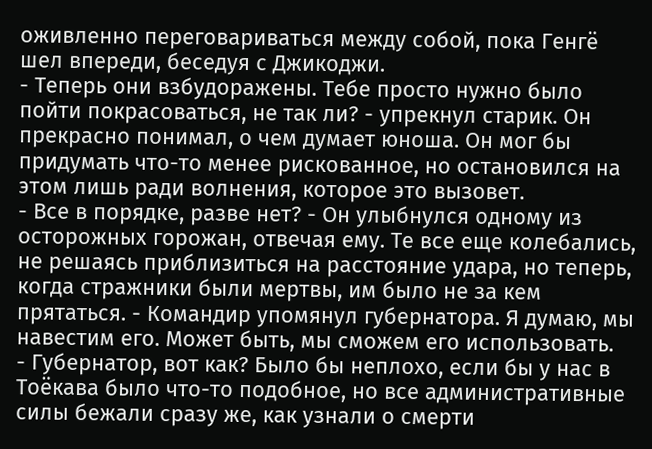оживленно переговариваться между собой, пока Генгё шел впереди, беседуя с Джикоджи.
- Теперь они взбудоражены. Тебе просто нужно было пойти покрасоваться, не так ли? - упрекнул старик. Он прекрасно понимал, о чем думает юноша. Он мог бы придумать что-то менее рискованное, но остановился на этом лишь ради волнения, которое это вызовет.
- Все в порядке, разве нет? - Он улыбнулся одному из осторожных горожан, отвечая ему. Те все еще колебались, не решаясь приблизиться на расстояние удара, но теперь, когда стражники были мертвы, им было не за кем прятаться. - Командир упомянул губернатора. Я думаю, мы навестим его. Может быть, мы сможем его использовать.
- Губернатор, вот как? Было бы неплохо, если бы у нас в Тоёкава было что-то подобное, но все административные силы бежали сразу же, как узнали о смерти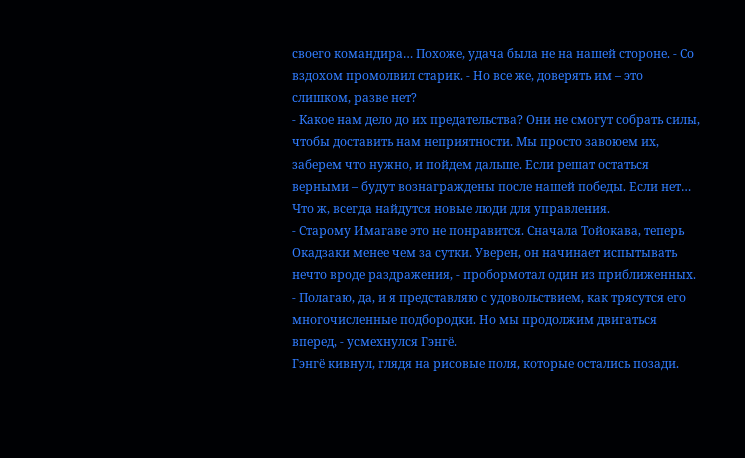своего командира… Похоже, удача была не на нашей стороне. - Со вздохом промолвил старик. - Но все же, доверять им – это слишком, разве нет?
- Какое нам дело до их предательства? Они не смогут собрать силы, чтобы доставить нам неприятности. Мы просто завоюем их, заберем что нужно, и пойдем дальше. Если решат остаться верными – будут вознаграждены после нашей победы. Если нет… Что ж, всегда найдутся новые люди для управления.
- Старому Имагаве это не понравится. Сначала Тойокава, теперь Окадзаки менее чем за сутки. Уверен, он начинает испытывать нечто вроде раздражения, - пробормотал один из приближенных.
- Полагаю, да, и я представляю с удовольствием, как трясутся его многочисленные подбородки. Но мы продолжим двигаться вперед, - усмехнулся Гэнгё.
Гэнгё кивнул, глядя на рисовые поля, которые остались позади.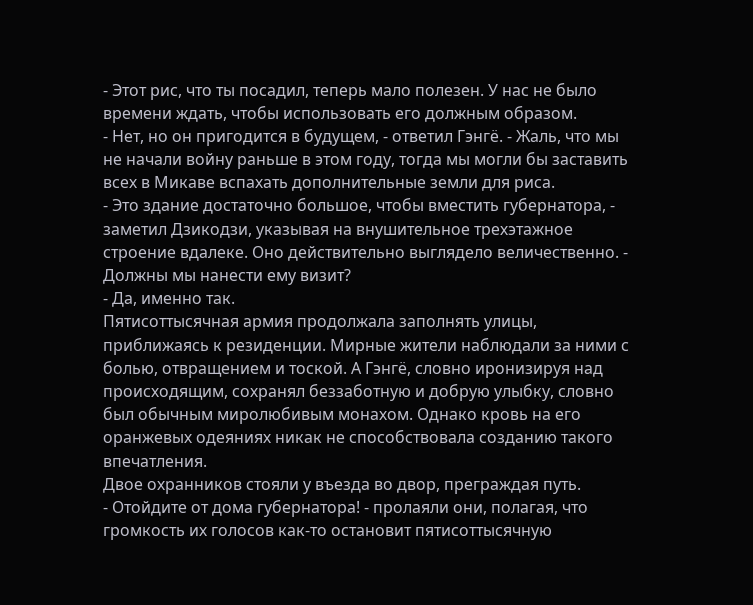- Этот рис, что ты посадил, теперь мало полезен. У нас не было времени ждать, чтобы использовать его должным образом.
- Нет, но он пригодится в будущем, - ответил Гэнгё. - Жаль, что мы не начали войну раньше в этом году, тогда мы могли бы заставить всех в Микаве вспахать дополнительные земли для риса.
- Это здание достаточно большое, чтобы вместить губернатора, - заметил Дзикодзи, указывая на внушительное трехэтажное строение вдалеке. Оно действительно выглядело величественно. - Должны мы нанести ему визит?
- Да, именно так.
Пятисоттысячная армия продолжала заполнять улицы, приближаясь к резиденции. Мирные жители наблюдали за ними с болью, отвращением и тоской. А Гэнгё, словно иронизируя над происходящим, сохранял беззаботную и добрую улыбку, словно был обычным миролюбивым монахом. Однако кровь на его оранжевых одеяниях никак не способствовала созданию такого впечатления.
Двое охранников стояли у въезда во двор, преграждая путь.
- Отойдите от дома губернатора! - пролаяли они, полагая, что громкость их голосов как-то остановит пятисоттысячную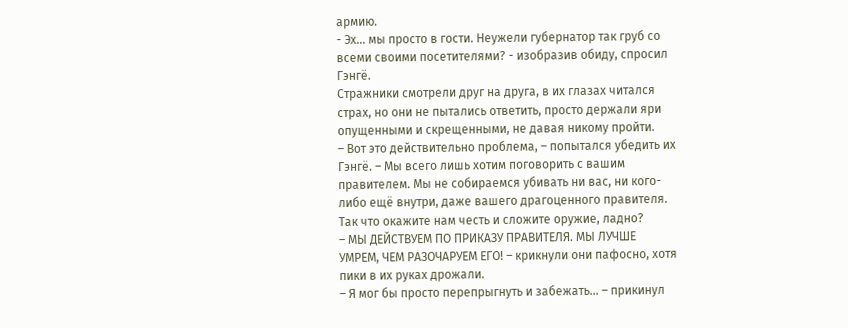армию.
- Эх… мы просто в гости. Неужели губернатор так груб со всеми своими посетителями? - изобразив обиду, спросил Гэнгё.
Стражники смотрели друг на друга, в их глазах читался страх, но они не пытались ответить, просто держали яри опущенными и скрещенными, не давая никому пройти.
– Вот это действительно проблема, – попытался убедить их Гэнгё. – Мы всего лишь хотим поговорить с вашим правителем. Мы не собираемся убивать ни вас, ни кого-либо ещё внутри, даже вашего драгоценного правителя. Так что окажите нам честь и сложите оружие, ладно?
– МЫ ДЕЙСТВУЕМ ПО ПРИКАЗУ ПРАВИТЕЛЯ. МЫ ЛУЧШЕ УМРЕМ, ЧЕМ РАЗОЧАРУЕМ ЕГО! – крикнули они пафосно, хотя пики в их руках дрожали.
– Я мог бы просто перепрыгнуть и забежать… – прикинул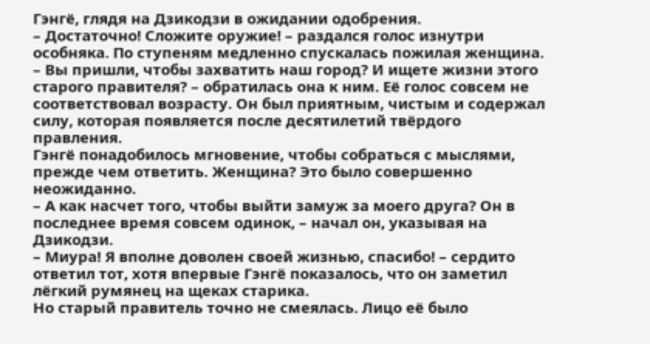Гэнгё, глядя на Дзикодзи в ожидании одобрения.
– Достаточно! Сложите оружие! – раздался голос изнутри особняка. По ступеням медленно спускалась пожилая женщина. – Вы пришли, чтобы захватить наш город? И ищете жизни этого старого правителя? – обратилась она к ним. Её голос совсем не соответствовал возрасту. Он был приятным, чистым и содержал силу, которая появляется после десятилетий твёрдого правления.
Гэнгё понадобилось мгновение, чтобы собраться с мыслями, прежде чем ответить. Женщина? Это было совершенно неожиданно.
– А как насчет того, чтобы выйти замуж за моего друга? Он в последнее время совсем одинок, – начал он, указывая на Дзикодзи.
– Миура! Я вполне доволен своей жизнью, спасибо! – сердито ответил тот, хотя впервые Гэнгё показалось, что он заметил лёгкий румянец на щеках старика.
Но старый правитель точно не смеялась. Лицо её было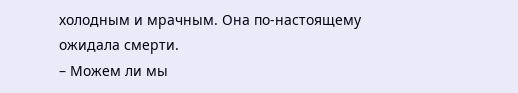холодным и мрачным. Она по-настоящему ожидала смерти.
– Можем ли мы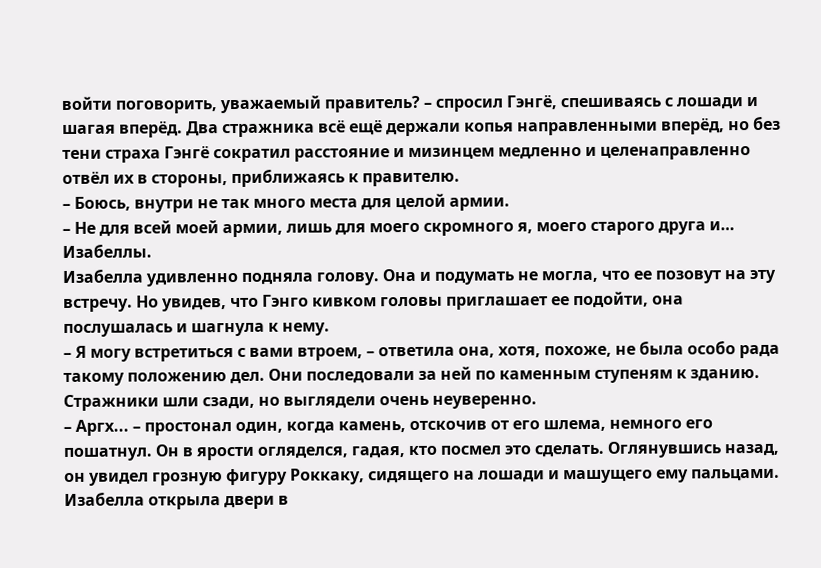войти поговорить, уважаемый правитель? – спросил Гэнгё, спешиваясь с лошади и шагая вперёд. Два стражника всё ещё держали копья направленными вперёд, но без тени страха Гэнгё сократил расстояние и мизинцем медленно и целенаправленно отвёл их в стороны, приближаясь к правителю.
– Боюсь, внутри не так много места для целой армии.
– Не для всей моей армии, лишь для моего скромного я, моего старого друга и… Изабеллы.
Изабелла удивленно подняла голову. Она и подумать не могла, что ее позовут на эту встречу. Но увидев, что Гэнго кивком головы приглашает ее подойти, она послушалась и шагнула к нему.
– Я могу встретиться с вами втроем, – ответила она, хотя, похоже, не была особо рада такому положению дел. Они последовали за ней по каменным ступеням к зданию. Стражники шли сзади, но выглядели очень неуверенно.
– Аргх... – простонал один, когда камень, отскочив от его шлема, немного его пошатнул. Он в ярости огляделся, гадая, кто посмел это сделать. Оглянувшись назад, он увидел грозную фигуру Роккаку, сидящего на лошади и машущего ему пальцами.
Изабелла открыла двери в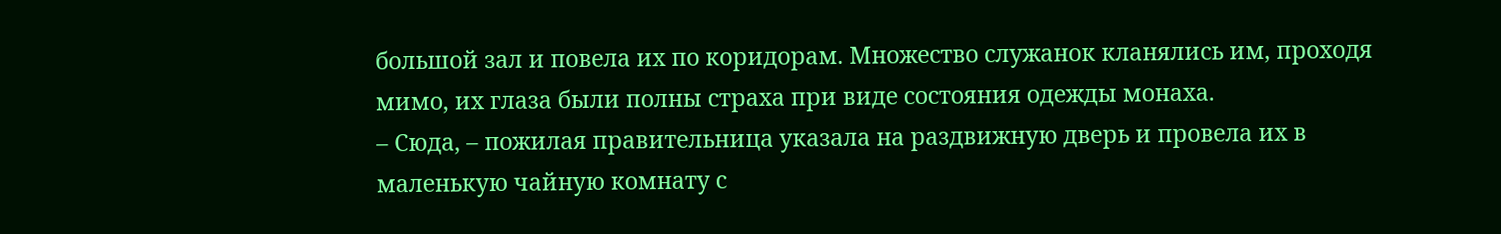большой зал и повела их по коридорам. Множество служанок кланялись им, проходя мимо, их глаза были полны страха при виде состояния одежды монаха.
– Сюда, – пожилая правительница указала на раздвижную дверь и провела их в маленькую чайную комнату с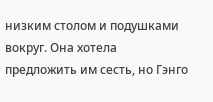низким столом и подушками вокруг. Она хотела предложить им сесть, но Гэнго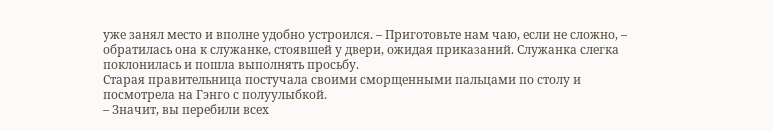уже занял место и вполне удобно устроился. – Приготовьте нам чаю, если не сложно, – обратилась она к служанке, стоявшей у двери, ожидая приказаний. Служанка слегка поклонилась и пошла выполнять просьбу.
Старая правительница постучала своими сморщенными пальцами по столу и посмотрела на Гэнго с полуулыбкой.
– Значит, вы перебили всех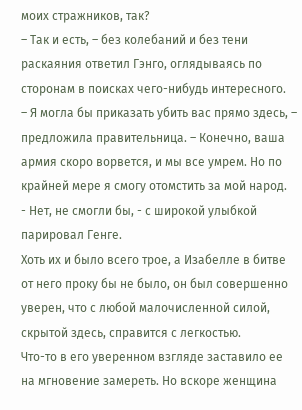моих стражников, так?
– Так и есть, – без колебаний и без тени раскаяния ответил Гэнго, оглядываясь по сторонам в поисках чего-нибудь интересного.
– Я могла бы приказать убить вас прямо здесь, – предложила правительница. – Конечно, ваша армия скоро ворвется, и мы все умрем. Но по крайней мере я смогу отомстить за мой народ.
- Нет, не смогли бы, - с широкой улыбкой парировал Генге.
Хоть их и было всего трое, а Изабелле в битве от него проку бы не было, он был совершенно уверен, что с любой малочисленной силой, скрытой здесь, справится с легкостью.
Что-то в его уверенном взгляде заставило ее на мгновение замереть. Но вскоре женщина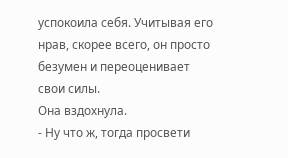успокоила себя. Учитывая его нрав, скорее всего, он просто безумен и переоценивает свои силы.
Она вздохнула.
- Ну что ж, тогда просвети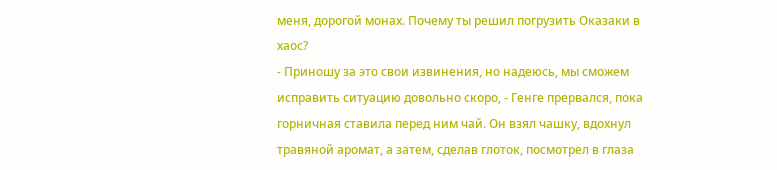меня, дорогой монах. Почему ты решил погрузить Оказаки в хаос?
- Приношу за это свои извинения, но надеюсь, мы сможем исправить ситуацию довольно скоро, - Генге прервался, пока горничная ставила перед ним чай. Он взял чашку, вдохнул травяной аромат, а затем, сделав глоток, посмотрел в глаза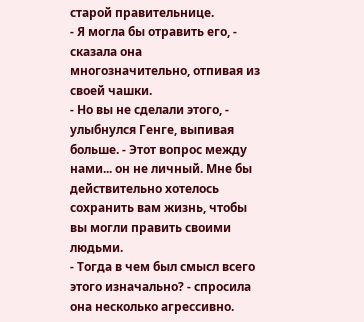старой правительнице.
- Я могла бы отравить его, - сказала она многозначительно, отпивая из своей чашки.
- Но вы не сделали этого, - улыбнулся Генге, выпивая больше. - Этот вопрос между нами... он не личный. Мне бы действительно хотелось сохранить вам жизнь, чтобы вы могли править своими людьми.
- Тогда в чем был смысл всего этого изначально? - спросила она несколько агрессивно.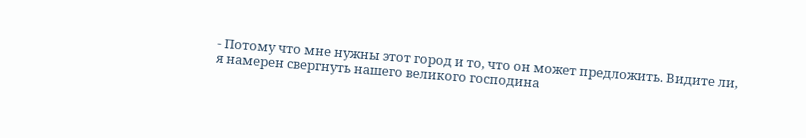- Потому что мне нужны этот город и то, что он может предложить. Видите ли, я намерен свергнуть нашего великого господина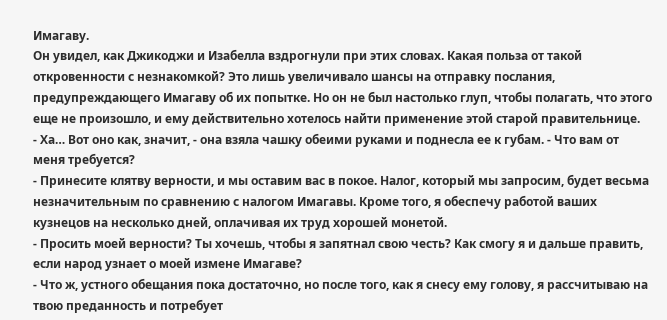Имагаву.
Он увидел, как Джикоджи и Изабелла вздрогнули при этих словах. Какая польза от такой откровенности с незнакомкой? Это лишь увеличивало шансы на отправку послания, предупреждающего Имагаву об их попытке. Но он не был настолько глуп, чтобы полагать, что этого еще не произошло, и ему действительно хотелось найти применение этой старой правительнице.
- Ха… Вот оно как, значит, - она взяла чашку обеими руками и поднесла ее к губам. - Что вам от меня требуется?
- Принесите клятву верности, и мы оставим вас в покое. Налог, который мы запросим, будет весьма незначительным по сравнению с налогом Имагавы. Кроме того, я обеспечу работой ваших кузнецов на несколько дней, оплачивая их труд хорошей монетой.
- Просить моей верности? Ты хочешь, чтобы я запятнал свою честь? Как смогу я и дальше править, если народ узнает о моей измене Имагаве?
- Что ж, устного обещания пока достаточно, но после того, как я снесу ему голову, я рассчитываю на твою преданность и потребует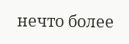нечто более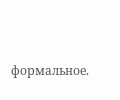формальное.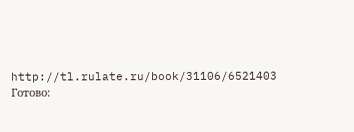http://tl.rulate.ru/book/31106/6521403
Готово: